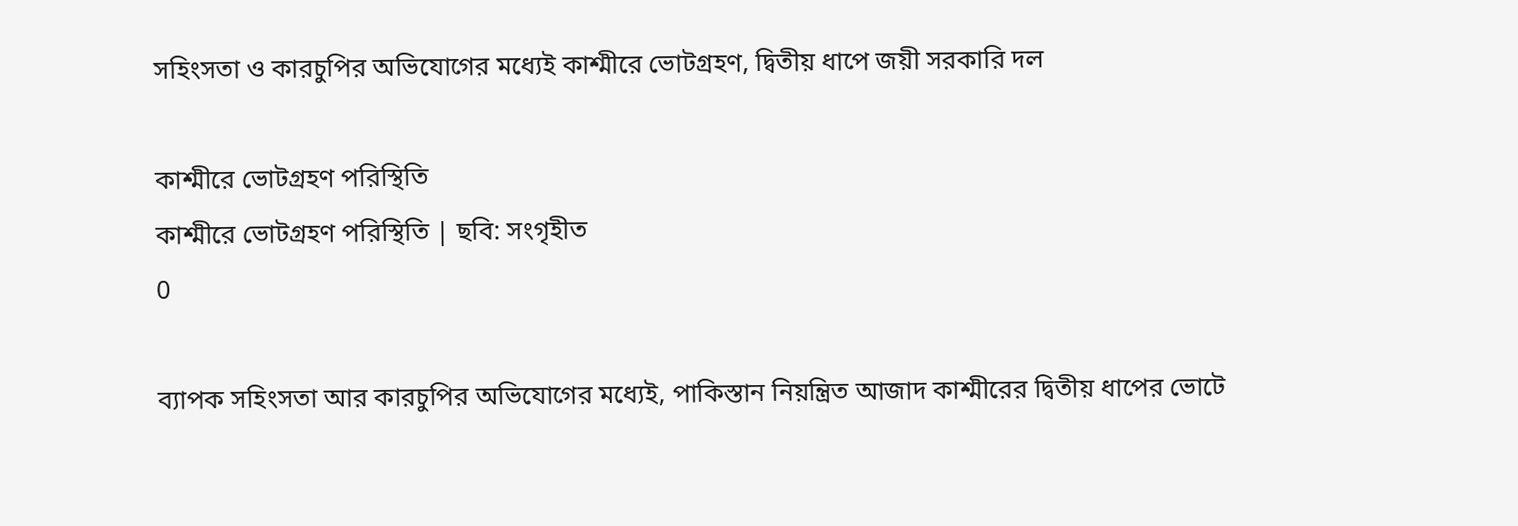সহিংসতা ও কারচুপির অভিযোগের মধ্যেই কাশ্মীরে ভোটগ্রহণ, দ্বিতীয় ধাপে জয়ী সরকারি দল

কাশ্মীরে ভোটগ্রহণ পরিস্থিতি
কাশ্মীরে ভোটগ্রহণ পরিস্থিতি | ছবি: সংগৃহীত
0

ব্যাপক সহিংসতা আর কারচুপির অভিযোগের মধ্যেই, পাকিস্তান নিয়ন্ত্রিত আজাদ কাশ্মীরের দ্বিতীয় ধাপের ভোটে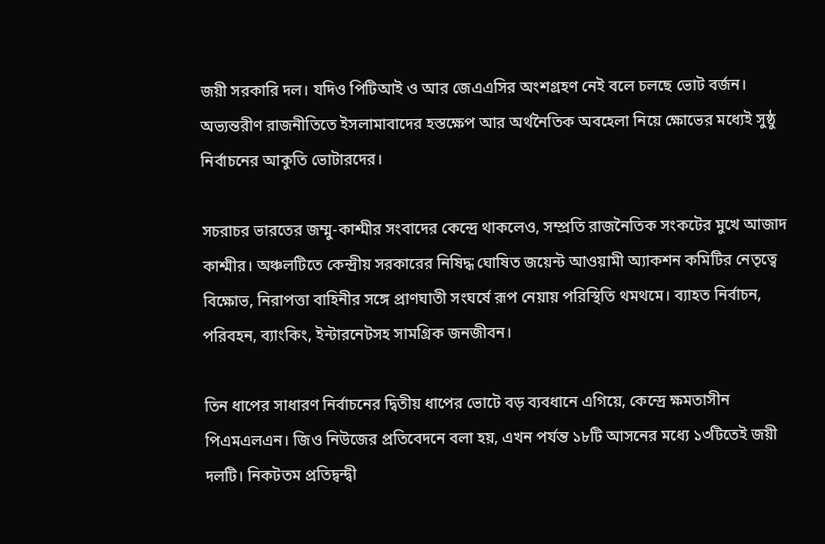জয়ী সরকারি দল। যদিও পিটিআই ও আর জেএএসির অংশগ্রহণ নেই বলে চলছে ভোট বর্জন। অভ্যন্তরীণ রাজনীতিতে ইসলামাবাদের হস্তক্ষেপ আর অর্থনৈতিক অবহেলা নিয়ে ক্ষোভের মধ্যেই সুষ্ঠু নির্বাচনের আকুতি ভোটারদের।

সচরাচর ভারতের জম্মু-কাশ্মীর সংবাদের কেন্দ্রে থাকলেও, সম্প্রতি রাজনৈতিক সংকটের মুখে আজাদ কাশ্মীর। অঞ্চলটিতে কেন্দ্রীয় সরকারের নিষিদ্ধ ঘোষিত জয়েন্ট আওয়ামী অ্যাকশন কমিটির নেতৃত্বে বিক্ষোভ, নিরাপত্তা বাহিনীর সঙ্গে প্রাণঘাতী সংঘর্ষে রূপ নেয়ায় পরিস্থিতি থমথমে। ব্যাহত নির্বাচন, পরিবহন, ব্যাংকিং, ইন্টারনেটসহ সামগ্রিক জনজীবন।

তিন ধাপের সাধারণ নির্বাচনের দ্বিতীয় ধাপের ভোটে বড় ব্যবধানে এগিয়ে, কেন্দ্রে ক্ষমতাসীন পিএমএলএন। জিও নিউজের প্রতিবেদনে বলা হয়, এখন পর্যন্ত ১৮টি আসনের মধ্যে ১৩টিতেই জয়ী দলটি। নিকটতম প্রতিদ্বন্দ্বী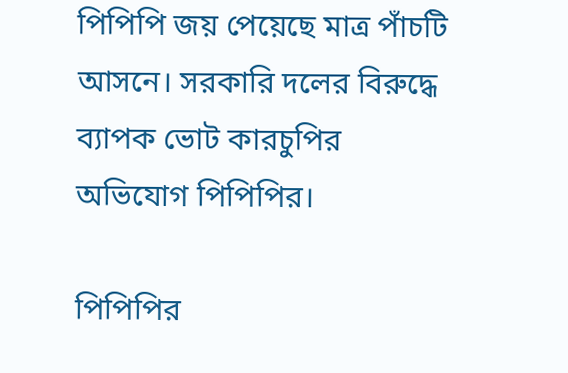পিপিপি জয় পেয়েছে মাত্র পাঁচটি আসনে। সরকারি দলের বিরুদ্ধে ব্যাপক ভোট কারচুপির অভিযোগ পিপিপির।

পিপিপির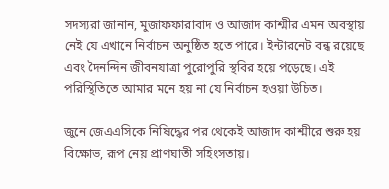সদস্যরা জানান, মুজাফফারাবাদ ও আজাদ কাশ্মীর এমন অবস্থায় নেই যে এখানে নির্বাচন অনুষ্ঠিত হতে পারে। ইন্টারনেট বন্ধ রয়েছে এবং দৈনন্দিন জীবনযাত্রা পুরোপুরি স্থবির হয়ে পড়েছে। এই পরিস্থিতিতে আমার মনে হয় না যে নির্বাচন হওয়া উচিত।

জুনে জেএএসিকে নিষিদ্ধের পর থেকেই আজাদ কাশ্মীরে শুরু হয় বিক্ষোভ, রূপ নেয় প্রাণঘাতী সহিংসতায়।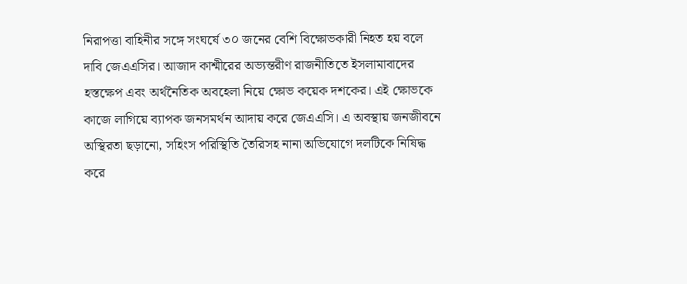নিরাপত্তা বাহিনীর সঙ্গে সংঘর্ষে ৩০ জনের বেশি বিক্ষোভকারী নিহত হয় বলে দাবি জেএএসির। আজাদ কাশ্মীরের অভ্যন্তরীণ রাজনীতিতে ইসলামাবাদের হস্তক্ষেপ এবং অর্থনৈতিক অবহেলা নিয়ে ক্ষোভ কয়েক দশকের। এই ক্ষোভকে কাজে লাগিয়ে ব্যাপক জনসমর্থন আদায় করে জেএএসি। এ অবস্থায় জনজীবনে অস্থিরতা ছড়ানো, সহিংস পরিস্থিতি তৈরিসহ নানা অভিযোগে দলটিকে নিষিদ্ধ করে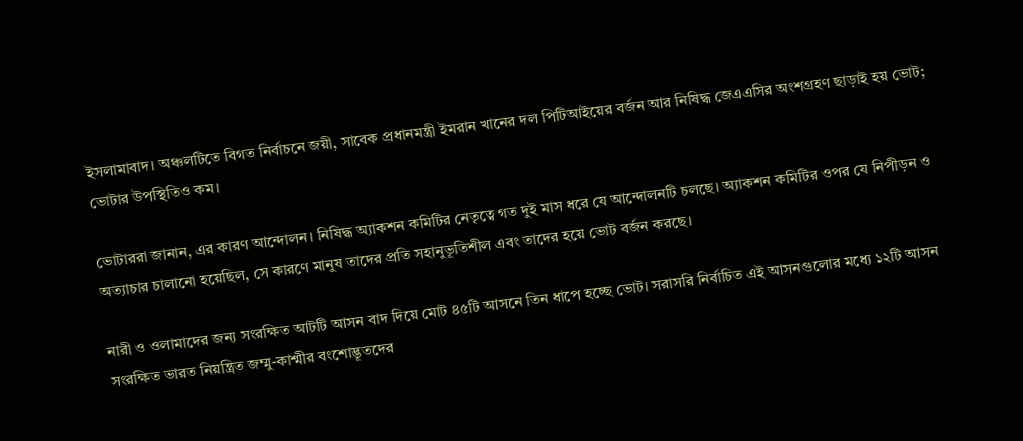ইসলামাবাদ। অঞ্চলটিতে বিগত নির্বাচনে জয়ী, সাবেক প্রধানমন্ত্রী ইমরান খানের দল পিটিআইয়ের বর্জন আর নিষিদ্ধ জেএএসির অংশগ্রহণ ছাড়াই হয় ভোট; ভোটার উপস্থিতিও কম।

ভোটাররা জানান, এর কারণ আন্দোলন। নিষিদ্ধ অ্যাকশন কমিটির নেতৃত্বে গত দুই মাস ধরে যে আন্দোলনটি চলছে। অ্যাকশন কমিটির ওপর যে নিপীড়ন ও অত্যাচার চালানো হয়েছিল, সে কারণে মানুষ তাদের প্রতি সহানুভূতিশীল এবং তাদের হয়ে ভোট বর্জন করছে।

নারী ও ওলামাদের জন্য সংরক্ষিত আটটি আসন বাদ দিয়ে মোট ৪৫টি আসনে তিন ধাপে হচ্ছে ভোট। সরাসরি নির্বাচিত এই আসনগুলোর মধ্যে ১২টি আসন সংরক্ষিত ভারত নিয়ন্ত্রিত জম্মু-কাশ্মীর বংশোদ্ভূতদের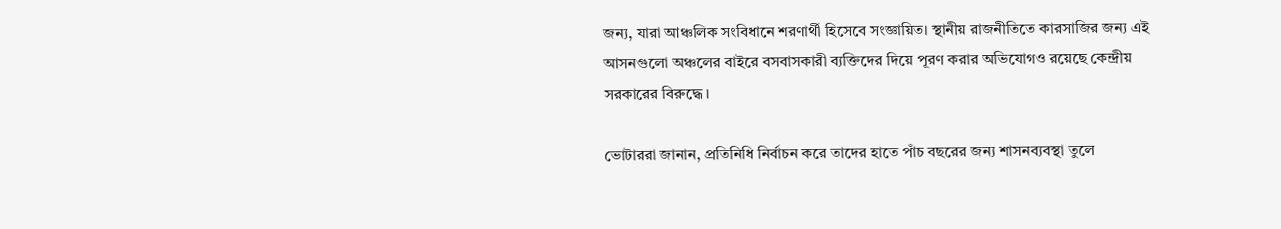জন্য, যারা আঞ্চলিক সংবিধানে শরণার্থী হিসেবে সংজ্ঞায়িত। স্থানীয় রাজনীতিতে কারসাজির জন্য এই আসনগুলো অঞ্চলের বাইরে বসবাসকারী ব্যক্তিদের দিয়ে পূরণ করার অভিযোগও রয়েছে কেন্দ্রীয় সরকারের বিরুদ্ধে।

ভোটাররা জানান, প্রতিনিধি নির্বাচন করে তাদের হাতে পাঁচ বছরের জন্য শাসনব্যবস্থা তুলে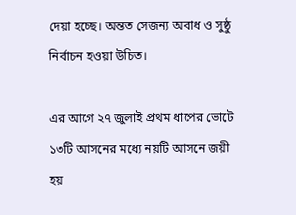দেয়া হচ্ছে। অন্তত সেজন্য অবাধ ও সুষ্ঠু নির্বাচন হওয়া উচিত।

এর আগে ২৭ জুলাই প্রথম ধাপের ভোটে ১৩টি আসনের মধ্যে নয়টি আসনে জয়ী হয়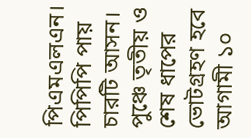পিএমএলএন। পিপিপি পায় চারটি আসন। পুঞ্চে তৃতীয় ও শেষ ধাপের ভোটগ্রহণ হবে আগামী ১০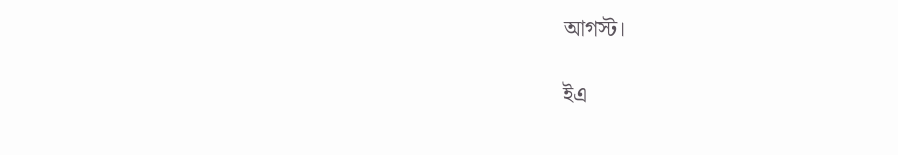আগস্ট।

ইএ